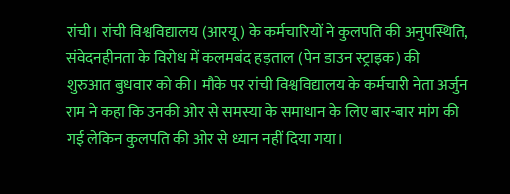रांची। रांची विश्वविद्यालय (आरयू) के कर्मचारियों ने कुलपति की अनुपस्थिति, संवेदनहीनता के विरोध में कलमबंद हड़ताल (पेन डाउन स्ट्राइक) की शुरुआत बुधवार को की। मौके पर रांची विश्वविद्यालय के कर्मचारी नेता अर्जुन राम ने कहा कि उनकी ओर से समस्या के समाधान के लिए बार-बार मांग की गई लेकिन कुलपति की ओर से ध्यान नहीं दिया गया।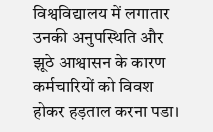विश्वविद्यालय में लगातार उनकी अनुपस्थिति और झूठे आश्वासन के कारण कर्मचारियों को विवश होकर हड़ताल करना पडा।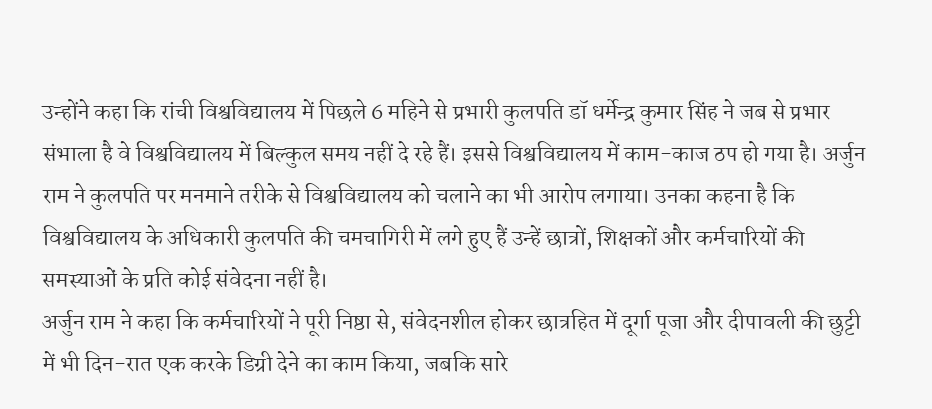उन्होंने कहा कि रांची विश्वविद्यालय में पिछले 6 महिने से प्रभारी कुलपति डॉ धर्मेन्द्र कुमार सिंह ने जब से प्रभार संभाला है वे विश्वविद्यालय में बिल्कुल समय नहीं दे रहे हैं। इससे विश्वविद्यालय में काम-काज ठप हो गया है। अर्जुन राम ने कुलपति पर मनमाने तरीके से विश्वविद्यालय को चलाने का भी आरोप लगाया। उनका कहना है कि विश्वविद्यालय के अधिकारी कुलपति की चमचागिरी में लगे हुए हैं उन्हें छात्रों, शिक्षकों और कर्मचारियों की समस्याओं के प्रति कोई संवेदना नहीं है।
अर्जुन राम ने कहा कि कर्मचारियों ने पूरी निष्ठा से, संवेदनशील होकर छात्रहित में दूर्गा पूजा और दीपावली की छुट्टी में भी दिन-रात एक करके डिग्री देने का काम किया, जबकि सारे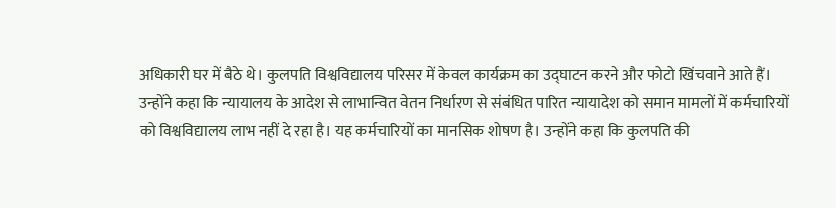अधिकारी घर में बैठे थे। कुलपति विश्वविद्यालय परिसर में केवल कार्यक्रम का उद्घाटन करने और फोटो खिंचवाने आते हैं।
उन्होंने कहा कि न्यायालय के आदेश से लाभान्वित वेतन निर्धारण से संबंधित पारित न्यायादेश को समान मामलों में कर्मचारियों को विश्वविद्यालय लाभ नहीं दे रहा है। यह कर्मचारियों का मानसिक शोषण है। उन्होंने कहा कि कुलपति की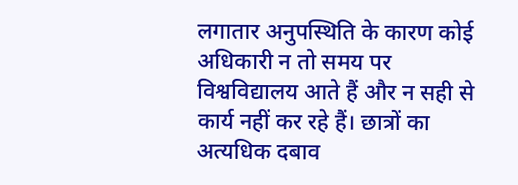लगातार अनुपस्थिति के कारण कोई अधिकारी न तो समय पर विश्वविद्यालय आते हैं और न सही से कार्य नहीं कर रहे हैं। छात्रों का अत्यधिक दबाव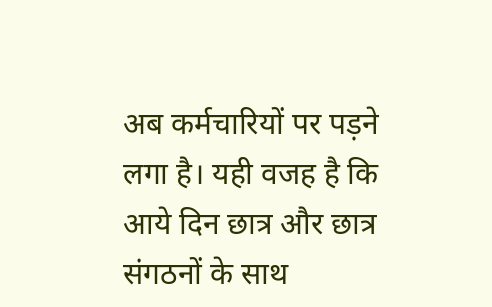अब कर्मचारियों पर पड़ने लगा है। यही वजह है कि आये दिन छात्र और छात्र संगठनों के साथ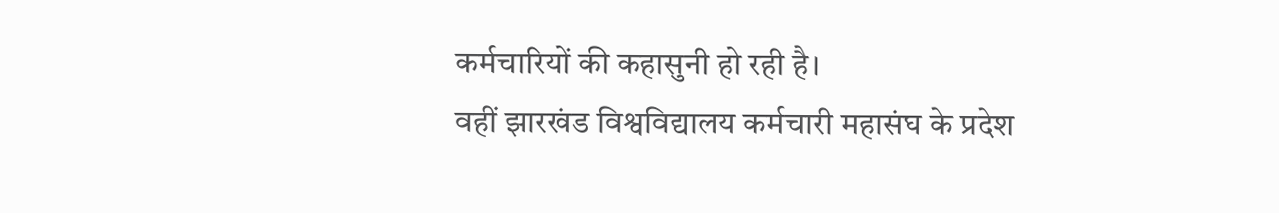कर्मचारियों की कहासुनी हो रही है।
वहीं झारखंड विश्वविद्यालय कर्मचारी महासंघ के प्रदेश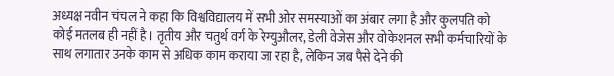अध्यक्ष नवीन चंचल ने कहा कि विश्वविद्यालय में सभी ओर समस्याओं का अंबार लगा है और कुलपति को कोई मतलब ही नहीं है। तृतीय और चतुर्थ वर्ग के रेग्युऔलर, डेली वेजेस और वोकेशनल सभी कर्मचारियों के साथ लगातार उनके काम से अधिक काम कराया जा रहा है, लेकिन जब पैसे देने की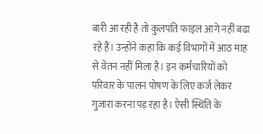बारी आ रही है तो कुलपति फाइल आगे नहीं बढा रहे हैं। उन्होंने कहा कि कई विभागों में आठ माह से वेतन नहीं मिला है। इन कर्मचारियों को परिवार के पालन पोषण के लिए कर्ज लेकर गुजारा करना पड़ रहा है। ऐसी स्थिति के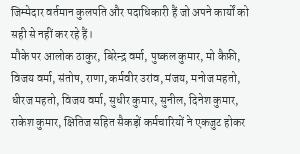जिम्मेदार वर्तमान कुलपति और पदाधिकारी हैं जो अपने कार्यों को सही से नहीं कर रहे हैं।
मौके पर आलोक ठाकुर, बिरेन्द्र वर्मा, पुष्कल कुमार, मो कैफ़ी, विजय वर्मा, संतोष, राणा, कर्मवीर उरांव, मंजय, मनोज महतो, धीरज महतो, विजय वर्मा, सुधीर कुमार, सुनील, दिनेश कुमार, राकेश कुमार, क्षितिज सहित सैकड़ों कर्मचारियों ने एकजुट होकर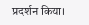प्रदर्शन किया।